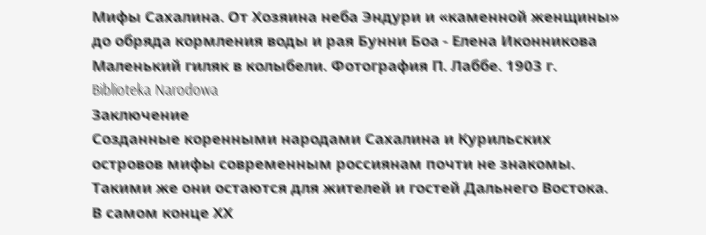Мифы Сахалина. От Хозяина неба Эндури и «каменной женщины» до обряда кормления воды и рая Бунни Боа - Елена Иконникова
Маленький гиляк в колыбели. Фотография П. Лаббе. 1903 г.
Biblioteka Narodowa
Заключение
Созданные коренными народами Сахалина и Курильских островов мифы современным россиянам почти не знакомы. Такими же они остаются для жителей и гостей Дальнего Востока.
В самом конце ХХ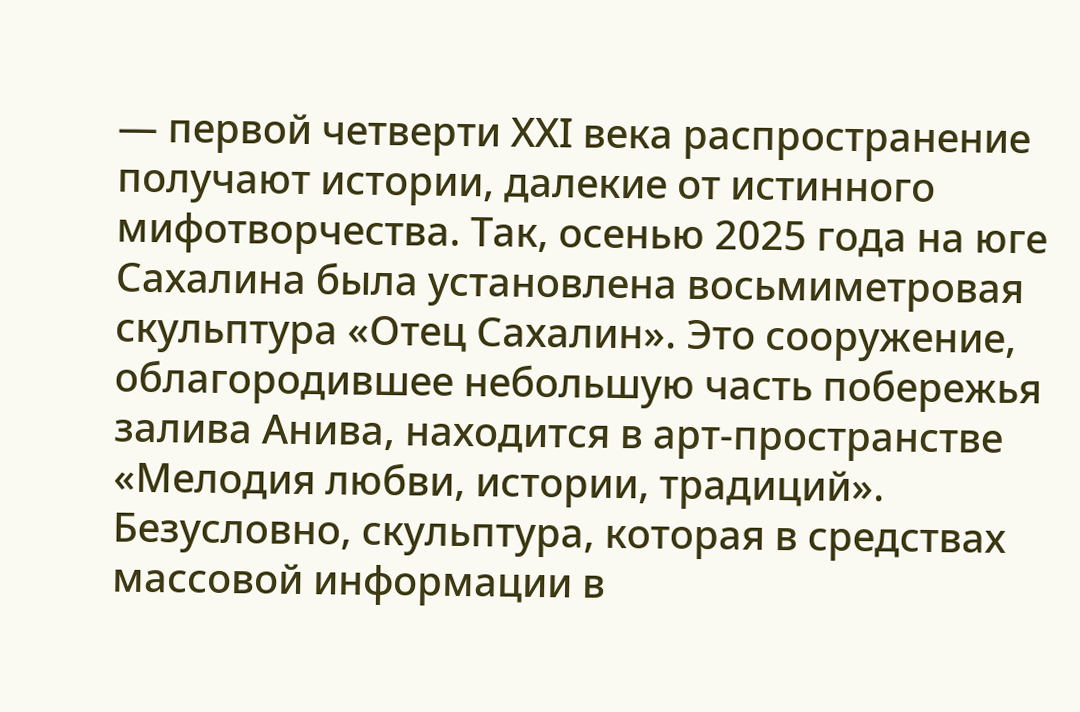— первой четверти ХХI века распространение получают истории, далекие от истинного мифотворчества. Так, осенью 2025 года на юге Сахалина была установлена восьмиметровая скульптура «Отец Сахалин». Это сооружение, облагородившее небольшую часть побережья залива Анива, находится в арт-пространстве «Мелодия любви, истории, традиций». Безусловно, скульптура, которая в средствах массовой информации в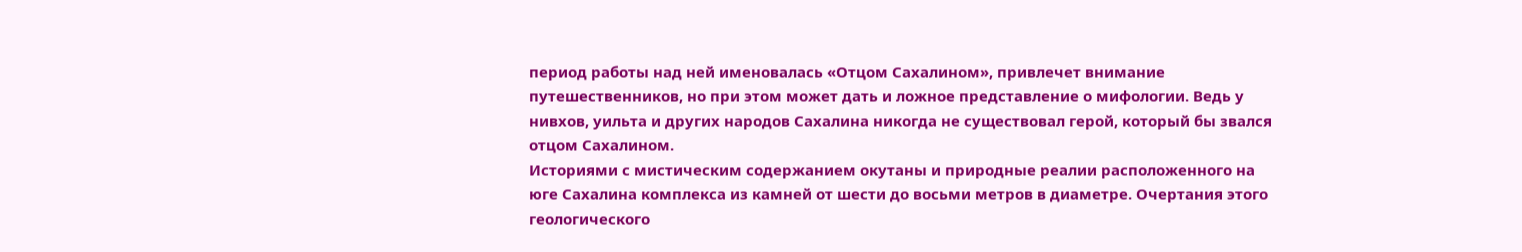период работы над ней именовалась «Отцом Сахалином», привлечет внимание путешественников, но при этом может дать и ложное представление о мифологии. Ведь у нивхов, уильта и других народов Сахалина никогда не существовал герой, который бы звался отцом Сахалином.
Историями с мистическим содержанием окутаны и природные реалии расположенного на юге Сахалина комплекса из камней от шести до восьми метров в диаметре. Очертания этого геологического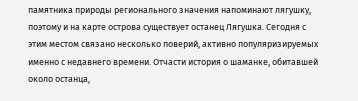памятника природы регионального значения напоминают лягушку, поэтому и на карте острова существует останец Лягушка. Сегодня с этим местом связано несколько поверий, активно популяризируемых именно с недавнего времени. Отчасти история о шаманке, обитавшей около останца,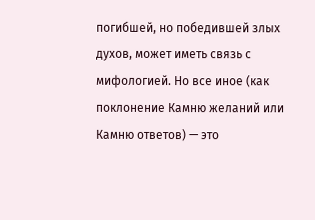погибшей, но победившей злых духов, может иметь связь с мифологией. Но все иное (как поклонение Камню желаний или Камню ответов) — это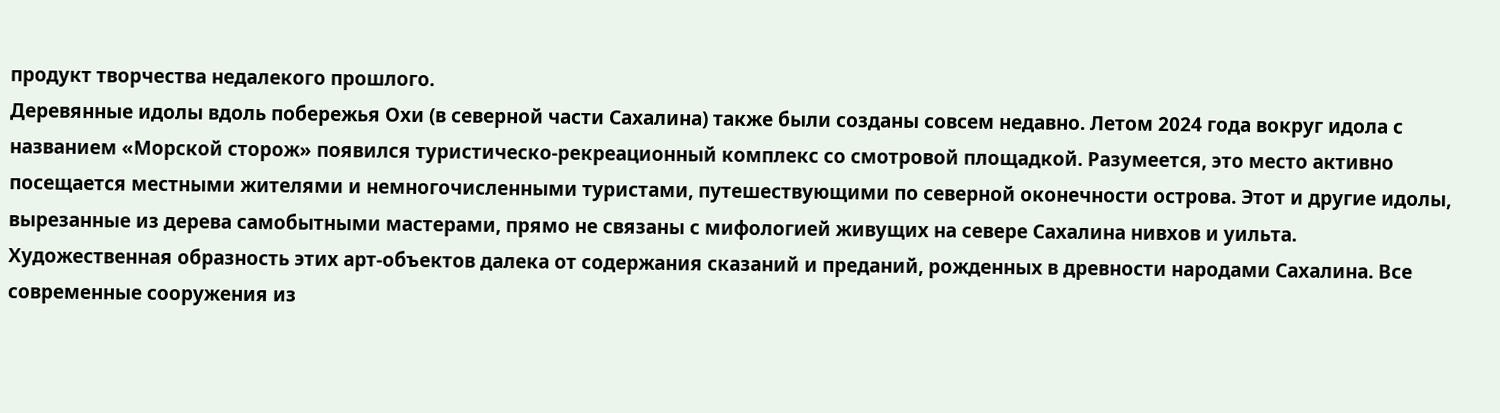продукт творчества недалекого прошлого.
Деревянные идолы вдоль побережья Охи (в северной части Сахалина) также были созданы совсем недавно. Летом 2024 года вокруг идола с названием «Морской сторож» появился туристическо-рекреационный комплекс со смотровой площадкой. Разумеется, это место активно посещается местными жителями и немногочисленными туристами, путешествующими по северной оконечности острова. Этот и другие идолы, вырезанные из дерева самобытными мастерами, прямо не связаны с мифологией живущих на севере Сахалина нивхов и уильта.
Художественная образность этих арт-объектов далека от содержания сказаний и преданий, рожденных в древности народами Сахалина. Все современные сооружения из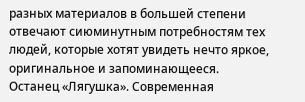разных материалов в большей степени отвечают сиюминутным потребностям тех людей, которые хотят увидеть нечто яркое, оригинальное и запоминающееся.
Останец «Лягушка». Современная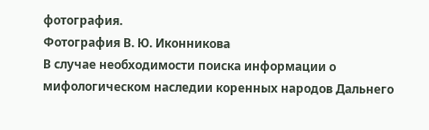фотография.
Фотография В. Ю. Иконникова
В случае необходимости поиска информации о мифологическом наследии коренных народов Дальнего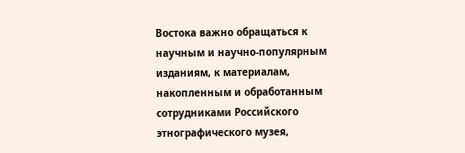Востока важно обращаться к научным и научно-популярным изданиям, к материалам, накопленным и обработанным сотрудниками Российского этнографического музея,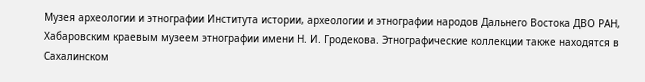Музея археологии и этнографии Института истории, археологии и этнографии народов Дальнего Востока ДВО РАН, Хабаровским краевым музеем этнографии имени Н. И. Гродекова. Этнографические коллекции также находятся в Сахалинском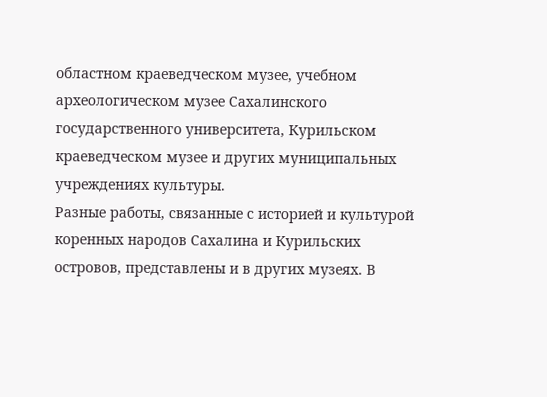областном краеведческом музее, учебном археологическом музее Сахалинского государственного университета, Курильском краеведческом музее и других муниципальных учреждениях культуры.
Разные работы, связанные с историей и культурой коренных народов Сахалина и Курильских островов, представлены и в других музеях. В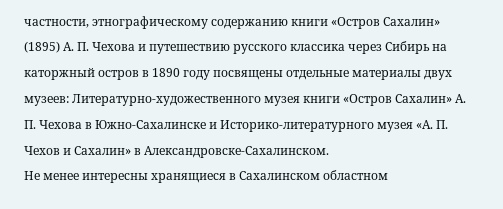частности, этнографическому содержанию книги «Остров Сахалин» (1895) А. П. Чехова и путешествию русского классика через Сибирь на каторжный остров в 1890 году посвящены отдельные материалы двух музеев: Литературно-художественного музея книги «Остров Сахалин» А. П. Чехова в Южно-Сахалинске и Историко-литературного музея «А. П. Чехов и Сахалин» в Александровске-Сахалинском.
Не менее интересны хранящиеся в Сахалинском областном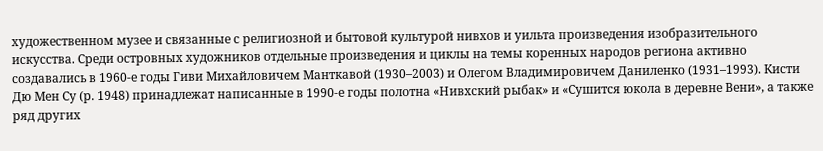художественном музее и связанные с религиозной и бытовой культурой нивхов и уильта произведения изобразительного искусства. Среди островных художников отдельные произведения и циклы на темы коренных народов региона активно создавались в 1960-е годы Гиви Михайловичем Манткавой (1930–2003) и Олегом Владимировичем Даниленко (1931–1993). Кисти Дю Мен Су (р. 1948) принадлежат написанные в 1990-е годы полотна «Нивхский рыбак» и «Сушится юкола в деревне Вени», а также ряд других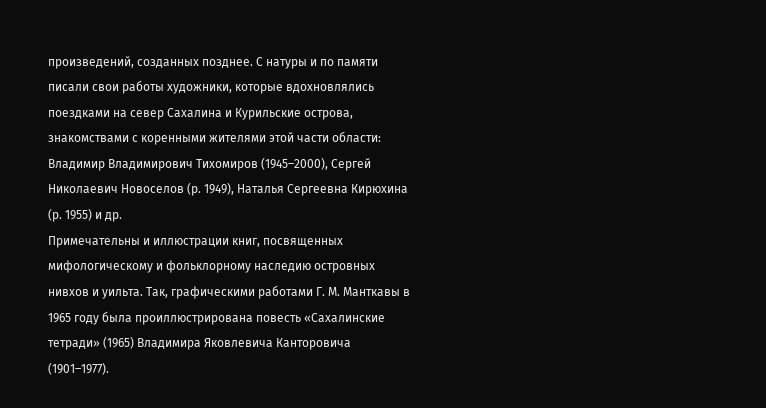произведений, созданных позднее. С натуры и по памяти писали свои работы художники, которые вдохновлялись поездками на север Сахалина и Курильские острова, знакомствами с коренными жителями этой части области: Владимир Владимирович Тихомиров (1945–2000), Сергей Николаевич Новоселов (р. 1949), Наталья Сергеевна Кирюхина (р. 1955) и др.
Примечательны и иллюстрации книг, посвященных мифологическому и фольклорному наследию островных нивхов и уильта. Так, графическими работами Г. М. Манткавы в 1965 году была проиллюстрирована повесть «Сахалинские тетради» (1965) Владимира Яковлевича Канторовича (1901–1977).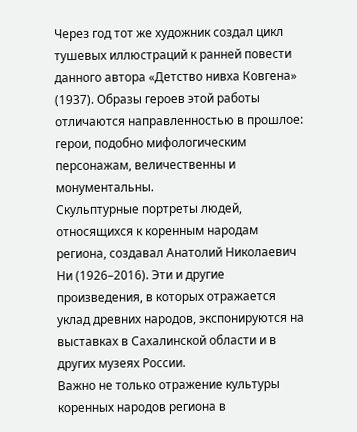Через год тот же художник создал цикл тушевых иллюстраций к ранней повести данного автора «Детство нивха Ковгена» (1937). Образы героев этой работы отличаются направленностью в прошлое: герои, подобно мифологическим персонажам, величественны и монументальны.
Скульптурные портреты людей, относящихся к коренным народам региона, создавал Анатолий Николаевич Ни (1926–2016). Эти и другие произведения, в которых отражается уклад древних народов, экспонируются на выставках в Сахалинской области и в других музеях России.
Важно не только отражение культуры коренных народов региона в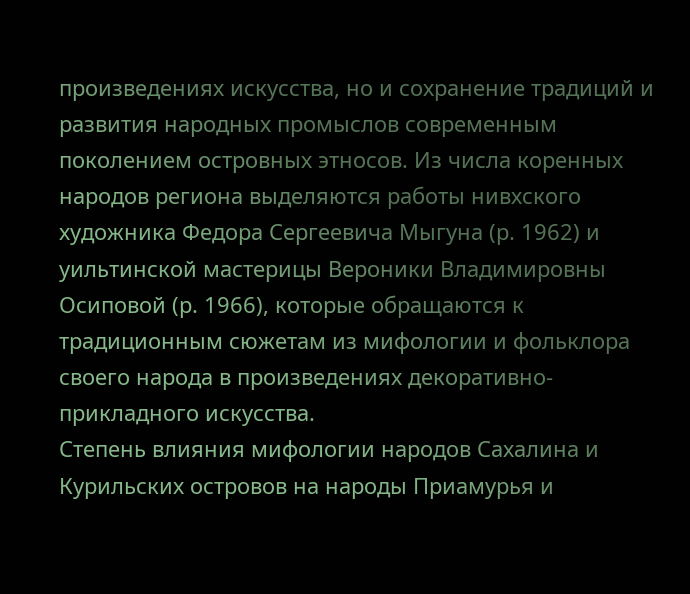произведениях искусства, но и сохранение традиций и развития народных промыслов современным поколением островных этносов. Из числа коренных народов региона выделяются работы нивхского художника Федора Сергеевича Мыгуна (р. 1962) и уильтинской мастерицы Вероники Владимировны Осиповой (р. 1966), которые обращаются к традиционным сюжетам из мифологии и фольклора своего народа в произведениях декоративно-прикладного искусства.
Степень влияния мифологии народов Сахалина и Курильских островов на народы Приамурья и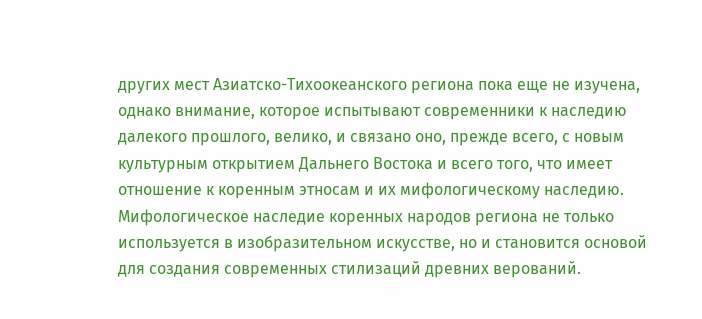других мест Азиатско-Тихоокеанского региона пока еще не изучена, однако внимание, которое испытывают современники к наследию далекого прошлого, велико, и связано оно, прежде всего, с новым культурным открытием Дальнего Востока и всего того, что имеет отношение к коренным этносам и их мифологическому наследию.
Мифологическое наследие коренных народов региона не только используется в изобразительном искусстве, но и становится основой для создания современных стилизаций древних верований.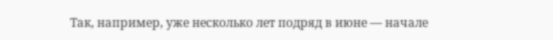Так, например, уже несколько лет подряд в июне — начале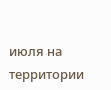июля на территории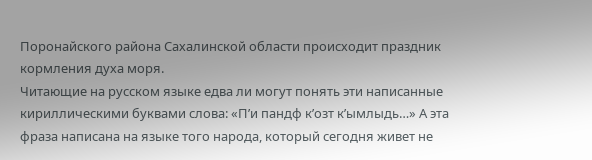Поронайского района Сахалинской области происходит праздник кормления духа моря.
Читающие на русском языке едва ли могут понять эти написанные кириллическими буквами слова: «П’и пандф к’озт к’ымлыдь…» А эта фраза написана на языке того народа, который сегодня живет не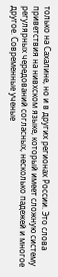только на Сахалине, но и в других регионах России. Это слова приветствия на нивхском языке, который имеет сложную систему регулярных чередований согласных, несколько падежей и многое другое. Современные ученые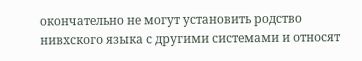окончательно не могут установить родство нивхского языка с другими системами и относят